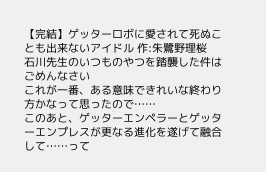【完結】ゲッターロボに愛されて死ぬことも出来ないアイドル 作:朱鷺野理桜
石川先生のいつものやつを踏襲した件はごめんなさい
これが一番、ある意味できれいな終わり方かなって思ったので……
このあと、ゲッターエンペラーとゲッターエンプレスが更なる進化を遂げて融合して……って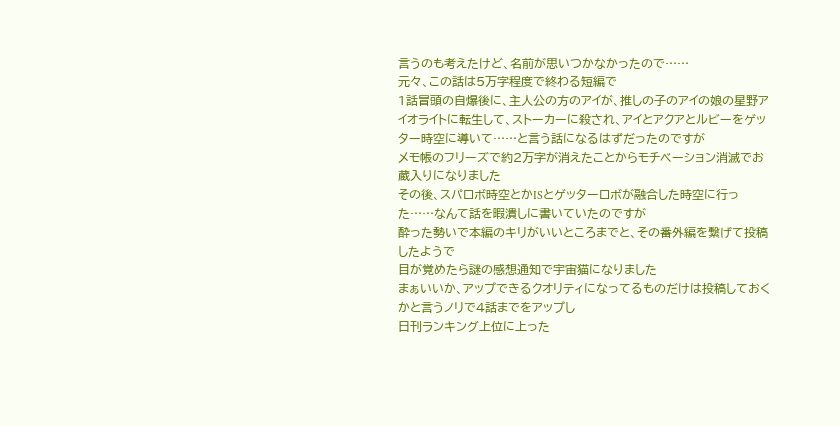言うのも考えたけど、名前が思いつかなかったので……
元々、この話は5万字程度で終わる短編で
1話冒頭の自爆後に、主人公の方のアイが、推しの子のアイの娘の星野アイオライトに転生して、ストーカーに殺され、アイとアクアとルビーをゲッター時空に導いて……と言う話になるはずだったのですが
メモ帳のフリーズで約2万字が消えたことからモチベーション消滅でお蔵入りになりました
その後、スパロボ時空とかISとゲッターロボが融合した時空に行った……なんて話を暇潰しに書いていたのですが
酔った勢いで本編のキリがいいところまでと、その番外編を繋げて投稿したようで
目が覚めたら謎の感想通知で宇宙猫になりました
まぁいいか、アップできるクオリティになってるものだけは投稿しておくかと言うノリで4話までをアップし
日刊ランキング上位に上った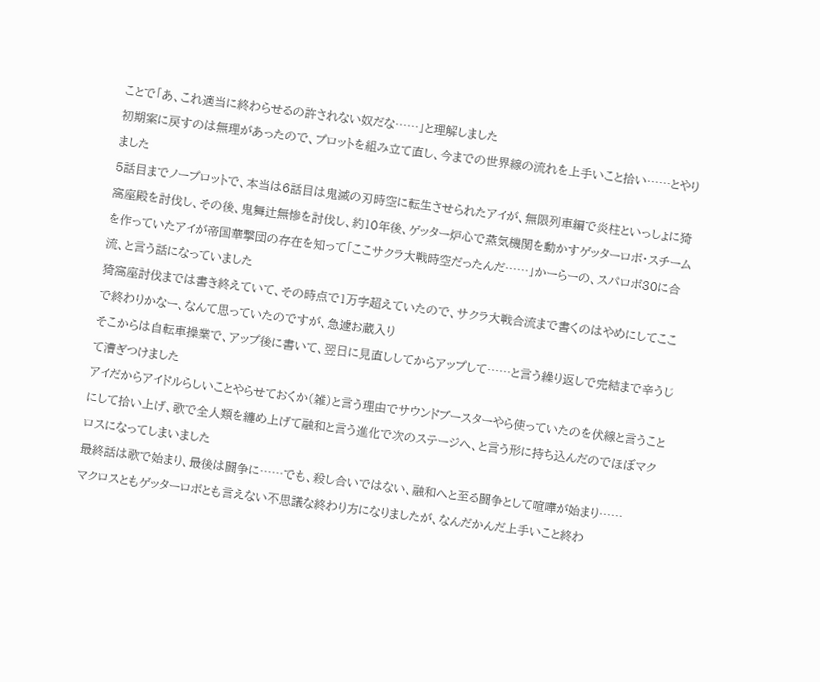ことで「あ、これ適当に終わらせるの許されない奴だな……」と理解しました
初期案に戻すのは無理があったので、プロットを組み立て直し、今までの世界線の流れを上手いこと拾い……とやりました
5話目までノープロットで、本当は6話目は鬼滅の刃時空に転生させられたアイが、無限列車編で炎柱といっしょに猗窩座殿を討伐し、その後、鬼舞辻無惨を討伐し、約10年後、ゲッター炉心で蒸気機関を動かすゲッターロボ・スチームを作っていたアイが帝国華撃団の存在を知って「ここサクラ大戦時空だったんだ……」かーらーの、スパロボ30に合流、と言う話になっていました
猗窩座討伐までは書き終えていて、その時点で1万字超えていたので、サクラ大戦合流まで書くのはやめにしてここで終わりかなー、なんて思っていたのですが、急遽お蔵入り
そこからは自転車操業で、アップ後に書いて、翌日に見直ししてからアップして……と言う繰り返しで完結まで辛うじて漕ぎつけました
アイだからアイドルらしいことやらせておくか(雑)と言う理由でサウンドブースターやら使っていたのを伏線と言うことにして拾い上げ、歌で全人類を纏め上げて融和と言う進化で次のステージへ、と言う形に持ち込んだのでほぼマクロスになってしまいました
最終話は歌で始まり、最後は闘争に……でも、殺し合いではない、融和へと至る闘争として喧嘩が始まり……
マクロスともゲッターロボとも言えない不思議な終わり方になりましたが、なんだかんだ上手いこと終わ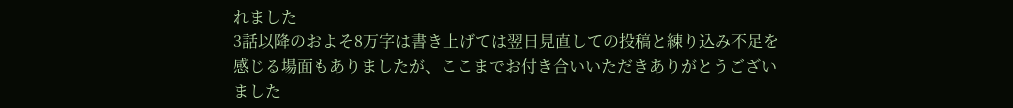れました
3話以降のおよそ8万字は書き上げては翌日見直しての投稿と練り込み不足を感じる場面もありましたが、ここまでお付き合いいただきありがとうございました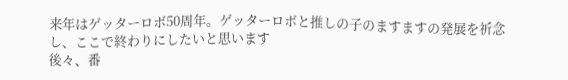来年はゲッターロボ50周年。ゲッターロボと推しの子のますますの発展を祈念し、ここで終わりにしたいと思います
後々、番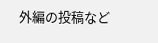外編の投稿など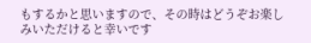もするかと思いますので、その時はどうぞお楽しみいただけると幸いです